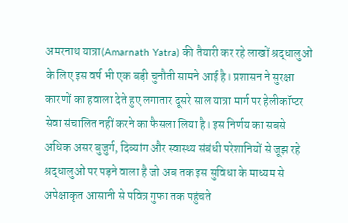अमरनाथ यात्रा(Amarnath Yatra) की तैयारी कर रहे लाखों श्रद्धालुओं के लिए इस वर्ष भी एक बड़ी चुनौती सामने आई है। प्रशासन ने सुरक्षा कारणों का हवाला देते हुए लगातार दूसरे साल यात्रा मार्ग पर हेलीकॉप्टर सेवा संचालित नहीं करने का फैसला लिया है। इस निर्णय का सबसे अधिक असर बुजुर्ग, दिव्यांग और स्वास्थ्य संबंधी परेशानियों से जूझ रहे श्रद्धालुओं पर पड़ने वाला है जो अब तक इस सुविधा के माध्यम से अपेक्षाकृत आसानी से पवित्र गुफा तक पहुंचते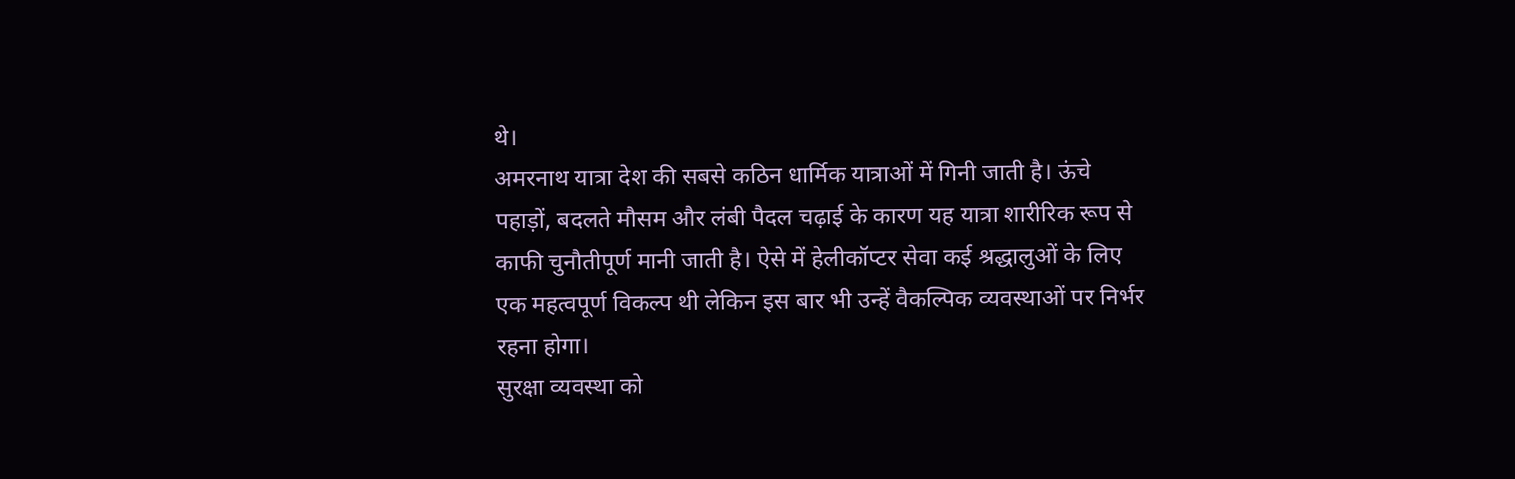थे।
अमरनाथ यात्रा देश की सबसे कठिन धार्मिक यात्राओं में गिनी जाती है। ऊंचे पहाड़ों, बदलते मौसम और लंबी पैदल चढ़ाई के कारण यह यात्रा शारीरिक रूप से काफी चुनौतीपूर्ण मानी जाती है। ऐसे में हेलीकॉप्टर सेवा कई श्रद्धालुओं के लिए एक महत्वपूर्ण विकल्प थी लेकिन इस बार भी उन्हें वैकल्पिक व्यवस्थाओं पर निर्भर रहना होगा।
सुरक्षा व्यवस्था को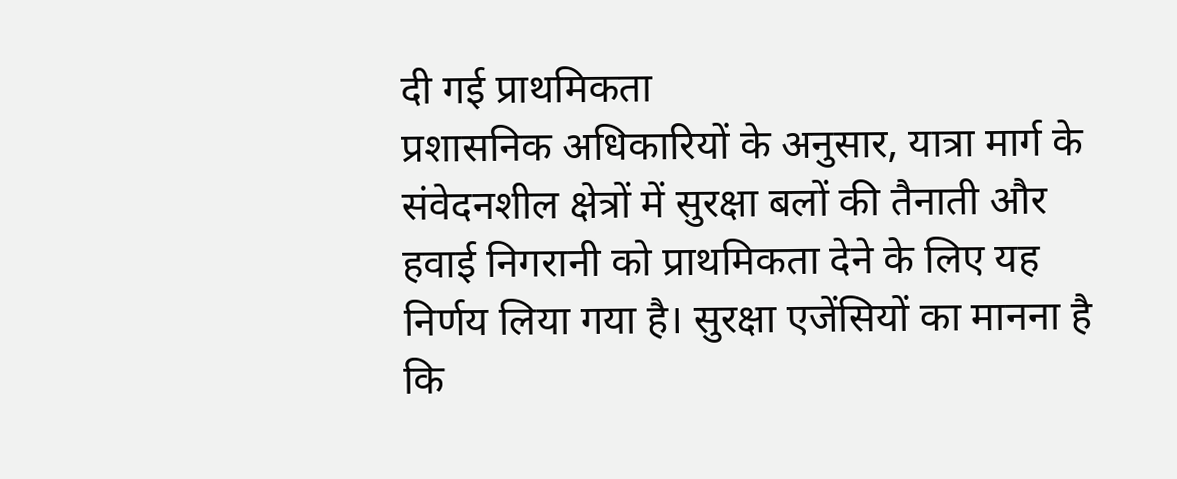दी गई प्राथमिकता
प्रशासनिक अधिकारियों के अनुसार, यात्रा मार्ग के संवेदनशील क्षेत्रों में सुरक्षा बलों की तैनाती और हवाई निगरानी को प्राथमिकता देने के लिए यह निर्णय लिया गया है। सुरक्षा एजेंसियों का मानना है कि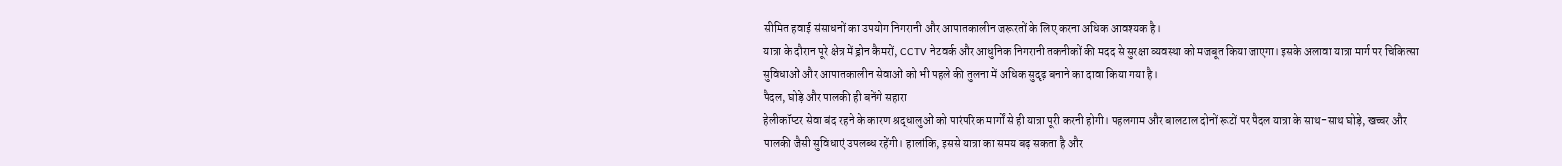सीमित हवाई संसाधनों का उपयोग निगरानी और आपातकालीन जरूरतों के लिए करना अधिक आवश्यक है।
यात्रा के दौरान पूरे क्षेत्र में ड्रोन कैमरों, CCTV नेटवर्क और आधुनिक निगरानी तकनीकों की मदद से सुरक्षा व्यवस्था को मजबूत किया जाएगा। इसके अलावा यात्रा मार्ग पर चिकित्सा सुविधाओं और आपातकालीन सेवाओं को भी पहले की तुलना में अधिक सुदृढ़ बनाने का दावा किया गया है।
पैदल, घोड़े और पालकी ही बनेंगे सहारा
हेलीकॉप्टर सेवा बंद रहने के कारण श्रद्धालुओं को पारंपरिक मार्गों से ही यात्रा पूरी करनी होगी। पहलगाम और बालटाल दोनों रूटों पर पैदल यात्रा के साथ-साथ घोड़े, खच्चर और पालकी जैसी सुविधाएं उपलब्ध रहेंगी। हालांकि, इससे यात्रा का समय बढ़ सकता है और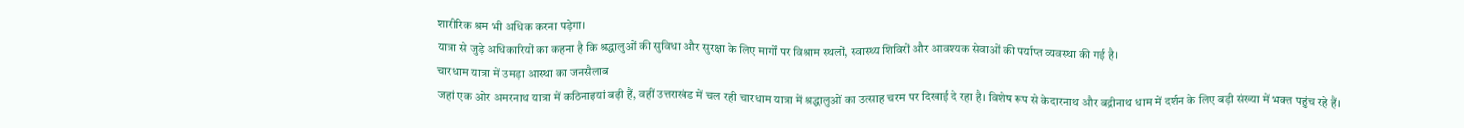शारीरिक श्रम भी अधिक करना पड़ेगा।
यात्रा से जुड़े अधिकारियों का कहना है कि श्रद्धालुओं की सुविधा और सुरक्षा के लिए मार्गों पर विश्राम स्थलों, स्वास्थ्य शिविरों और आवश्यक सेवाओं की पर्याप्त व्यवस्था की गई है।
चारधाम यात्रा में उमड़ा आस्था का जनसैलाब
जहां एक ओर अमरनाथ यात्रा में कठिनाइयां बढ़ी हैं, वहीं उत्तराखंड में चल रही चारधाम यात्रा में श्रद्धालुओं का उत्साह चरम पर दिखाई दे रहा है। विशेष रूप से केदारनाथ और बद्रीनाथ धाम में दर्शन के लिए बड़ी संख्या में भक्त पहुंच रहे हैं।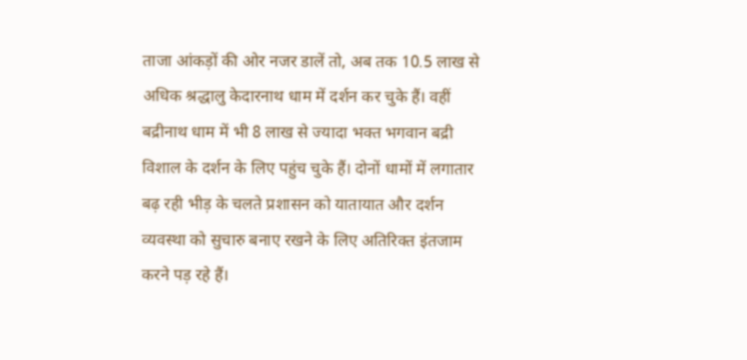ताजा आंकड़ों की ओर नजर डालें तो, अब तक 10.5 लाख से अधिक श्रद्धालु केदारनाथ धाम में दर्शन कर चुके हैं। वहीं बद्रीनाथ धाम में भी 8 लाख से ज्यादा भक्त भगवान बद्री विशाल के दर्शन के लिए पहुंच चुके हैं। दोनों धामों में लगातार बढ़ रही भीड़ के चलते प्रशासन को यातायात और दर्शन व्यवस्था को सुचारु बनाए रखने के लिए अतिरिक्त इंतजाम करने पड़ रहे हैं।